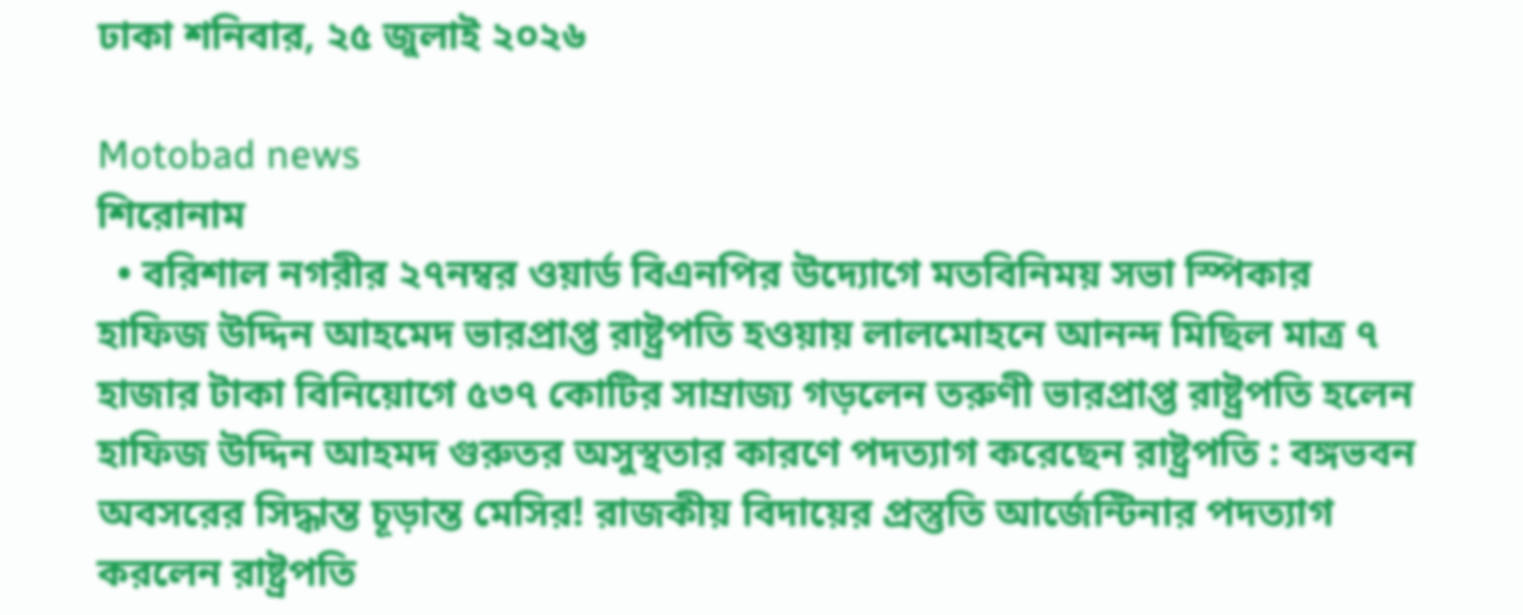ঢাকা শনিবার, ২৫ জুলাই ২০২৬

Motobad news
শিরোনাম
  • বরিশাল নগরীর ২৭নম্বর ওয়ার্ড বিএনপির উদ্যোগে মতবিনিময় সভা স্পিকার হাফিজ উদ্দিন আহমেদ ভারপ্রাপ্ত রাষ্ট্রপতি হওয়ায় লালমোহনে আনন্দ মিছিল মাত্র ৭ হাজার টাকা বিনিয়োগে ৫৩৭ কোটির সাম্রাজ্য গড়লেন তরুণী ভারপ্রাপ্ত রাষ্ট্রপতি হলেন হাফিজ উদ্দিন আহমদ গুরুতর অসুস্থতার কারণে পদত্যাগ করেছেন রাষ্ট্রপতি : বঙ্গভবন অবসরের সিদ্ধান্ত চূড়ান্ত মেসির! রাজকীয় বিদায়ের প্রস্তুতি আর্জেন্টিনার পদত্যাগ করলেন রাষ্ট্রপতি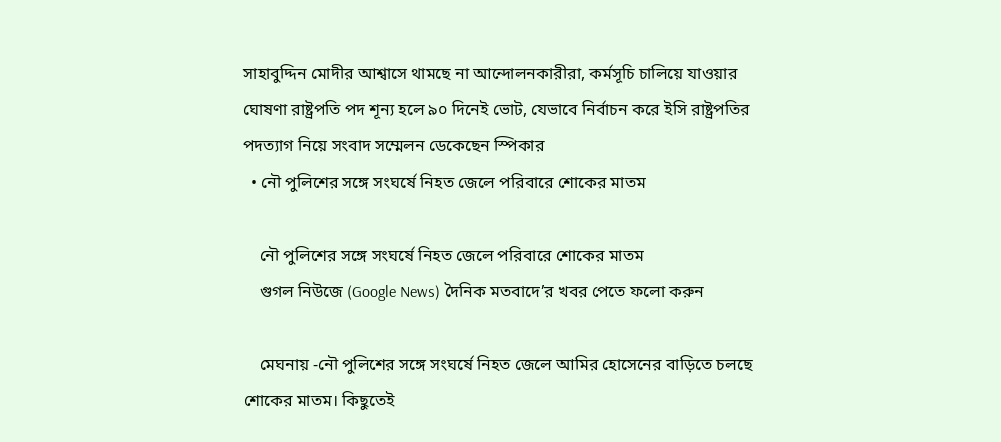সাহাবুদ্দিন মোদীর আশ্বাসে থামছে না আন্দোলনকারীরা, কর্মসূচি চালিয়ে যাওয়ার ঘোষণা রাষ্ট্রপতি পদ শূন্য হলে ৯০ দিনেই ভোট, যেভাবে নির্বাচন করে ইসি রাষ্ট্রপতির পদত্যাগ নিয়ে সংবাদ সম্মেলন ডেকেছেন স্পিকার
  • নৌ পুলিশের সঙ্গে সংঘর্ষে নিহত জেলে পরিবারে শোকের মাতম

    নৌ পুলিশের সঙ্গে সংঘর্ষে নিহত জেলে পরিবারে শোকের মাতম
    গুগল নিউজে (Google News) দৈনিক মতবাদে’র খবর পেতে ফলো করুন

    মেঘনায় -নৌ পুলিশের সঙ্গে সংঘর্ষে নিহত জেলে আমির হোসেনের বাড়িতে চলছে শোকের মাতম। কিছুতেই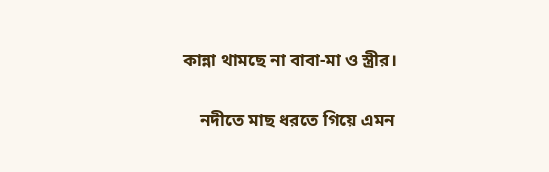কান্না থামছে না বাবা-মা ও স্ত্রীর।

    নদীতে মাছ ধরতে গিয়ে এমন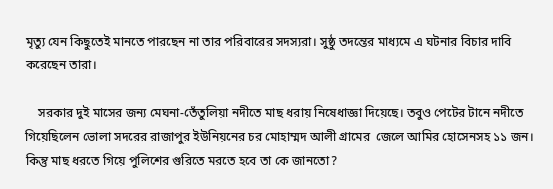মৃত্যু যেন কিছুতেই মানতে পারছেন না তার পরিবারের সদস্যরা। সুষ্ঠু তদন্তের মাধ্যমে এ ঘটনার বিচার দাবি করেছেন তারা।

    সরকার দুই মাসের জন্য মেঘনা-তেঁতুলিয়া নদীতে মাছ ধরায় নিষেধাজ্ঞা দিয়েছে। তবুও পেটের টানে নদীতে গিয়েছিলেন ভোলা সদরের রাজাপুর ইউনিয়নের চর মোহাম্মদ আলী গ্রামের  জেলে আমির হোসেনসহ ১১ জন। কিন্তু মাছ ধরতে গিয়ে পুলিশের গুরিতে মরতে হবে তা কে জানতো?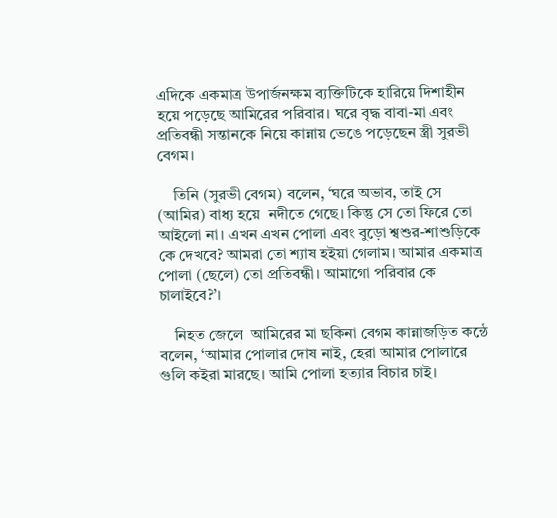এদিকে একমাত্র উপার্জনক্ষম ব্যক্তিটিকে হারিয়ে দিশাহীন হয়ে পড়েছে আমিরের পরিবার। ঘরে বৃদ্ধ বাবা-মা এবং প্রতিবন্ধী সন্তানকে নিয়ে কান্নায় ভেঙে পড়েছেন স্ত্রী সুরভী বেগম।

    তিনি (সুরভী বেগম) বলেন, ‘ঘরে অভাব, তাই সে  (আমির) বাধ্য হয়ে  নদীতে গেছে। কিন্তু সে তো ফিরে তো আইলো না। এখন এখন পোলা এবং বুড়ো শ্বশুর-শাশুড়িকে কে দেখবে? আমরা তো শ্যাষ হইয়া গেলাম। আমার একমাত্র পোলা (ছেলে) তো প্রতিবন্ধী। আমাগো পরিবার কে চালাইবে?’।

    নিহত জেলে  আমিরের মা ছকিনা বেগম কান্নাজড়িত কন্ঠে বলেন, ‘আমার পোলার দোষ নাই, হেরা আমার পোলারে গুলি কইরা মারছে। আমি পোলা হত্যার বিচার চাই।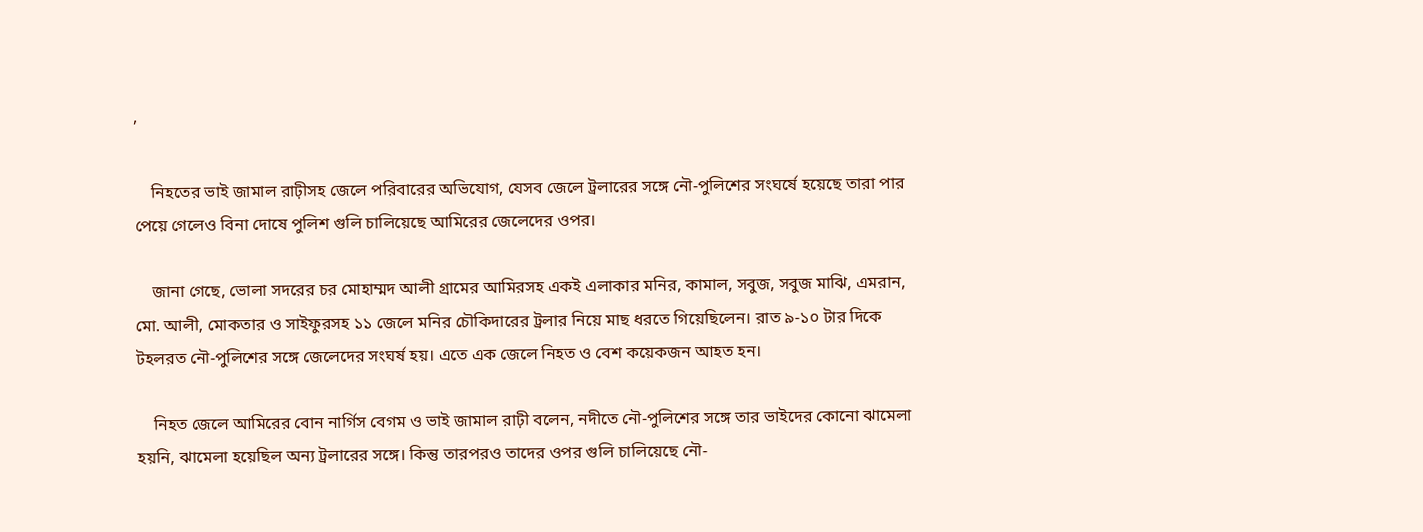’

    নিহতের ভাই জামাল রাঢ়ীসহ জেলে পরিবারের অভিযোগ, যেসব জেলে ট্রলারের সঙ্গে নৌ-পুলিশের সংঘর্ষে হয়েছে তারা পার পেয়ে গেলেও বিনা দোষে পুলিশ গুলি চালিয়েছে আমিরের জেলেদের ওপর।

    জানা গেছে, ভোলা সদরের চর মোহাম্মদ আলী গ্রামের আমিরসহ একই এলাকার মনির, কামাল, সবুজ, সবুজ মাঝি, এমরান, মো. আলী, মোকতার ও সাইফুরসহ ১১ জেলে মনির চৌকিদারের ট্রলার নিয়ে মাছ ধরতে গিয়েছিলেন। রাত ৯-১০ টার দিকে টহলরত নৌ-পুলিশের সঙ্গে জেলেদের সংঘর্ষ হয়। এতে এক জেলে নিহত ও বেশ কয়েকজন আহত হন।

    নিহত জেলে আমিরের বোন নার্গিস বেগম ও ভাই জামাল রাঢ়ী বলেন, নদীতে নৌ-পুলিশের সঙ্গে তার ভাইদের কোনো ঝামেলা হয়নি, ঝামেলা হয়েছিল অন্য ট্রলারের সঙ্গে। কিন্তু তারপরও তাদের ওপর গুলি চালিয়েছে নৌ-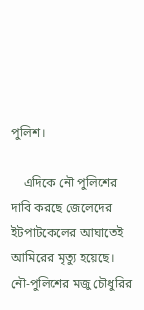পুলিশ।

    এদিকে নৌ পুলিশের দাবি করছে জেলেদের ইটপাটকেলের আঘাতেই আমিরের মৃত্যু হয়েছে। নৌ-পুলিশের মজু চৌধুরির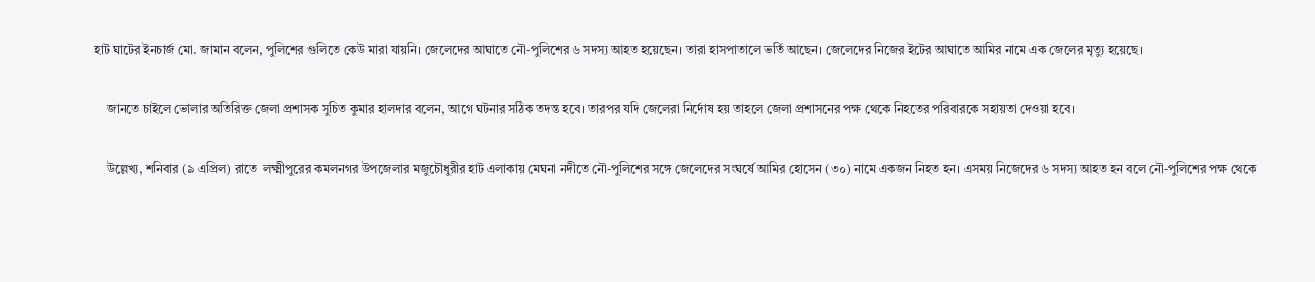হাট ঘাটের ইনচার্জ মো. জামান বলেন, পুলিশের গুলিতে কেউ মারা যায়নি। জেলেদের আঘাতে নৌ-পুলিশের ৬ সদস্য আহত হয়েছেন। তারা হাসপাতালে ভর্তি আছেন। জেলেদের নিজের ইটের আঘাতে আমির নামে এক জেলের মৃত্যু হয়েছে।

    জানতে চাইলে ভোলার অতিরিক্ত জেলা প্রশাসক সুচিত কুমার হালদার বলেন, আগে ঘটনার সঠিক তদন্ত হবে। তারপর যদি জেলেরা নির্দোষ হয় তাহলে জেলা প্রশাসনের পক্ষ থেকে নিহতের পরিবারকে সহায়তা দেওয়া হবে।

    উল্লেখ্য, শনিবার (৯ এপ্রিল) রাতে  লক্ষ্মীপুরের কমলনগর উপজেলার মজুচৌধুরীর হাট এলাকায় মেঘনা নদীতে নৌ-পুলিশের সঙ্গে জেলেদের সংঘর্ষে আমির হোসেন (৩০) নামে একজন নিহত হন। এসময় নিজেদের ৬ সদস্য আহত হন বলে নৌ-পুলিশের পক্ষ থেকে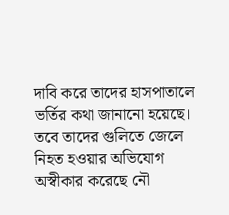দাবি করে তাদের হাসপাতালে ভর্তির কথা জানানো হয়েছে। তবে তাদের গুলিতে জেলে নিহত হওয়ার অভিযোগ অস্বীকার করেছে নৌ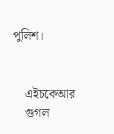পুলিশ।


    এইচকেআর
    গুগল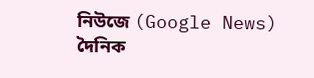নিউজে (Google News) দৈনিক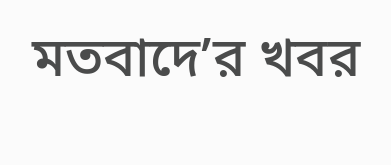মতবাদে’র খবর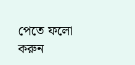পেতে ফলো করুন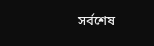সর্বশেষ